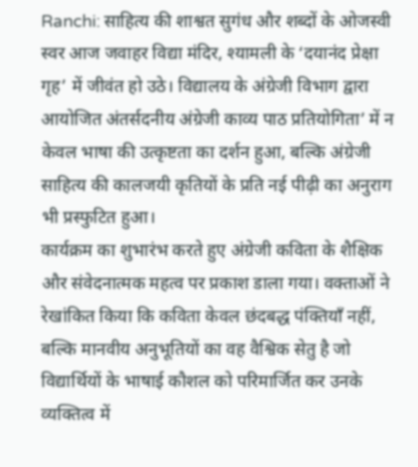Ranchi: साहित्य की शाश्वत सुगंध और शब्दों के ओजस्वी स्वर आज जवाहर विद्या मंदिर, श्यामली के ‘दयानंद प्रेक्षा गृह’ में जीवंत हो उठे। विद्यालय के अंग्रेजी विभाग द्वारा आयोजित अंतर्सदनीय अंग्रेजी काव्य पाठ प्रतियोगिता’ में न केवल भाषा की उत्कृष्टता का दर्शन हुआ, बल्कि अंग्रेजी साहित्य की कालजयी कृतियों के प्रति नई पीढ़ी का अनुराग भी प्रस्फुटित हुआ।
कार्यक्रम का शुभारंभ करते हुए अंग्रेजी कविता के शैक्षिक और संवेदनात्मक महत्व पर प्रकाश डाला गया। वक्ताओं ने रेखांकित किया कि कविता केवल छंदबद्ध पंक्तियाँ नहीं, बल्कि मानवीय अनुभूतियों का वह वैश्विक सेतु है जो विद्यार्थियों के भाषाई कौशल को परिमार्जित कर उनके व्यक्तित्व में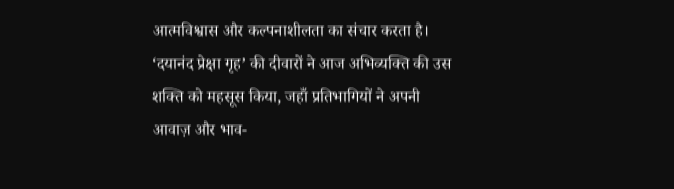आत्मविश्वास और कल्पनाशीलता का संचार करता है। ‘दयानंद प्रेक्षा गृह’ की दीवारों ने आज अभिव्यक्ति की उस शक्ति को महसूस किया, जहाँ प्रतिभागियों ने अपनी आवाज़ और भाव-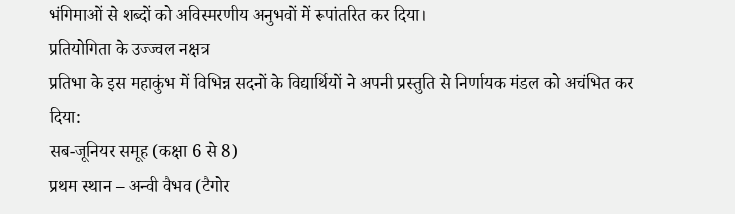भंगिमाओं से शब्दों को अविस्मरणीय अनुभवों में रूपांतरित कर दिया।
प्रतियोगिता के उज्ज्वल नक्षत्र
प्रतिभा के इस महाकुंभ में विभिन्न सदनों के विद्यार्थियों ने अपनी प्रस्तुति से निर्णायक मंडल को अचंभित कर दिया:
सब-जूनियर समूह (कक्षा 6 से 8)
प्रथम स्थान – अन्वी वैभव (टैगोर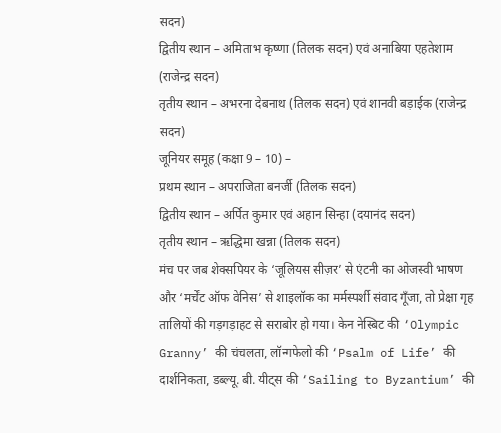सदन)
द्वितीय स्थान – अमिताभ कृष्णा (तिलक सदन) एवं अनाबिया एहतेशाम (राजेन्द्र सदन)
तृतीय स्थान – अभरना देबनाथ (तिलक सदन) एवं शानवी बड़ाईक (राजेन्द्र सदन)
जूनियर समूह (कक्षा 9 – 10) –
प्रथम स्थान – अपराजिता बनर्जी (तिलक सदन)
द्वितीय स्थान – अर्पित कुमार एवं अहान सिन्हा (दयानंद सदन)
तृतीय स्थान – ऋद्धिमा खन्ना (तिलक सदन)
मंच पर जब शेक्सपियर के ‘जूलियस सीज़र’ से एंटनी का ओजस्वी भाषण और ‘मर्चेंट ऑफ वेनिस’ से शाइलॉक का मर्मस्पर्शी संवाद गूँजा, तो प्रेक्षा गृह तालियों की गड़गड़ाहट से सराबोर हो गया। केन नेस्बिट की ‘Olympic Granny’ की चंचलता, लॉन्गफेलो की ‘Psalm of Life’ की दार्शनिकता, डब्ल्यू. बी. यीट्स की ‘Sailing to Byzantium’ की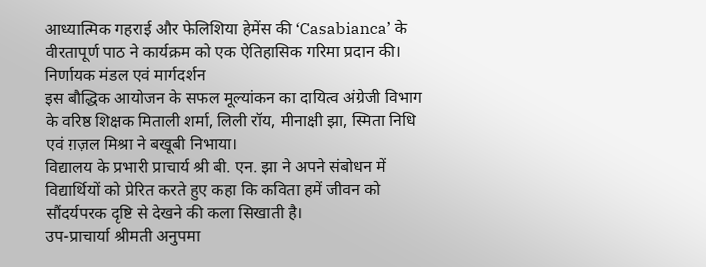आध्यात्मिक गहराई और फेलिशिया हेमेंस की ‘Casabianca’ के वीरतापूर्ण पाठ ने कार्यक्रम को एक ऐतिहासिक गरिमा प्रदान की।
निर्णायक मंडल एवं मार्गदर्शन
इस बौद्धिक आयोजन के सफल मूल्यांकन का दायित्व अंग्रेजी विभाग के वरिष्ठ शिक्षक मिताली शर्मा, लिली रॉय, मीनाक्षी झा, स्मिता निधि एवं ग़ज़ल मिश्रा ने बखूबी निभाया।
विद्यालय के प्रभारी प्राचार्य श्री बी. एन. झा ने अपने संबोधन में विद्यार्थियों को प्रेरित करते हुए कहा कि कविता हमें जीवन को सौंदर्यपरक दृष्टि से देखने की कला सिखाती है।
उप-प्राचार्या श्रीमती अनुपमा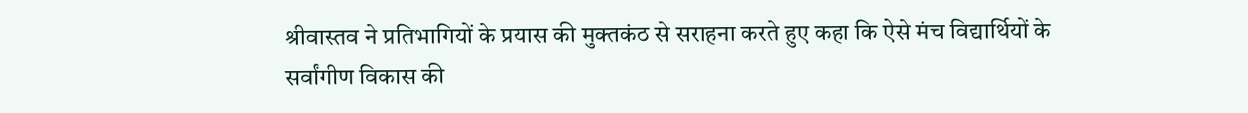श्रीवास्तव ने प्रतिभागियों के प्रयास की मुक्तकंठ से सराहना करते हुए कहा कि ऐसे मंच विद्यार्थियों के सर्वांगीण विकास की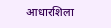आधारशिला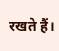रखते हैं।